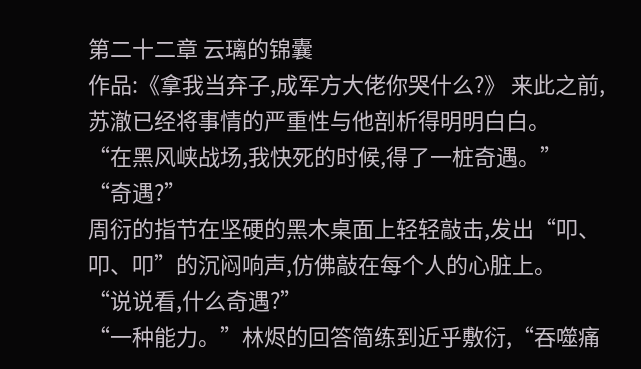第二十二章 云璃的锦囊
作品:《拿我当弃子,成军方大佬你哭什么?》 来此之前,苏澈已经将事情的严重性与他剖析得明明白白。
“在黑风峡战场,我快死的时候,得了一桩奇遇。”
“奇遇?”
周衍的指节在坚硬的黑木桌面上轻轻敲击,发出“叩、叩、叩”的沉闷响声,仿佛敲在每个人的心脏上。
“说说看,什么奇遇?”
“一种能力。”林烬的回答简练到近乎敷衍,“吞噬痛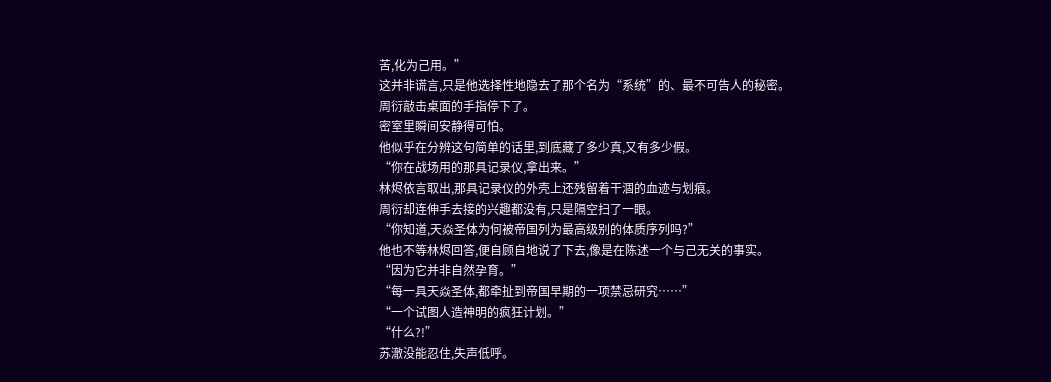苦,化为己用。”
这并非谎言,只是他选择性地隐去了那个名为“系统”的、最不可告人的秘密。
周衍敲击桌面的手指停下了。
密室里瞬间安静得可怕。
他似乎在分辨这句简单的话里,到底藏了多少真,又有多少假。
“你在战场用的那具记录仪,拿出来。”
林烬依言取出,那具记录仪的外壳上还残留着干涸的血迹与划痕。
周衍却连伸手去接的兴趣都没有,只是隔空扫了一眼。
“你知道,天焱圣体为何被帝国列为最高级别的体质序列吗?”
他也不等林烬回答,便自顾自地说了下去,像是在陈述一个与己无关的事实。
“因为它并非自然孕育。”
“每一具天焱圣体,都牵扯到帝国早期的一项禁忌研究……”
“一个试图人造神明的疯狂计划。”
“什么?!”
苏澈没能忍住,失声低呼。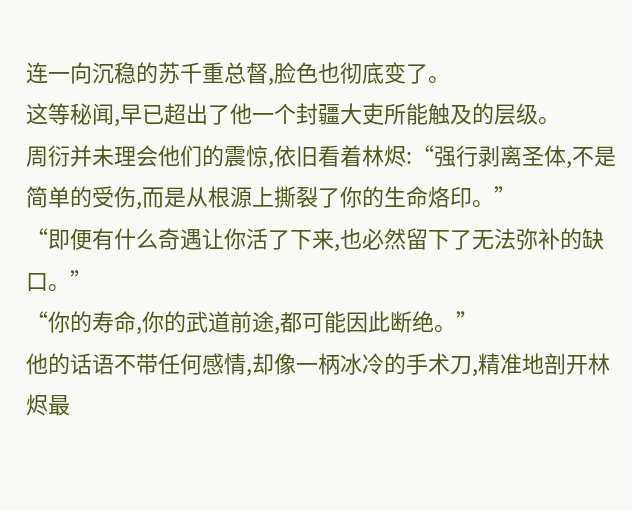连一向沉稳的苏千重总督,脸色也彻底变了。
这等秘闻,早已超出了他一个封疆大吏所能触及的层级。
周衍并未理会他们的震惊,依旧看着林烬:“强行剥离圣体,不是简单的受伤,而是从根源上撕裂了你的生命烙印。”
“即便有什么奇遇让你活了下来,也必然留下了无法弥补的缺口。”
“你的寿命,你的武道前途,都可能因此断绝。”
他的话语不带任何感情,却像一柄冰冷的手术刀,精准地剖开林烬最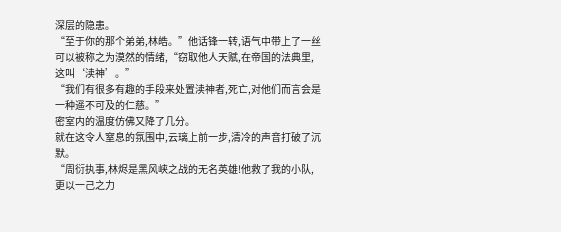深层的隐患。
“至于你的那个弟弟,林皓。”他话锋一转,语气中带上了一丝可以被称之为漠然的情绪,“窃取他人天赋,在帝国的法典里,这叫‘渎神’。”
“我们有很多有趣的手段来处置渎神者,死亡,对他们而言会是一种遥不可及的仁慈。”
密室内的温度仿佛又降了几分。
就在这令人窒息的氛围中,云璃上前一步,清冷的声音打破了沉默。
“周衍执事,林烬是黑风峡之战的无名英雄!他救了我的小队,更以一己之力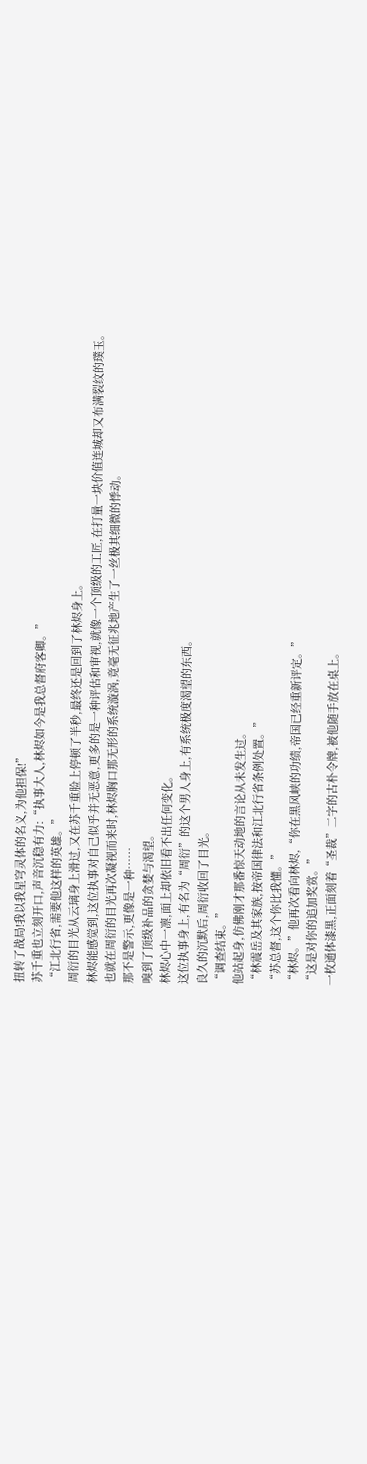扭转了战局!我以我星穹灵体的名义,为他担保!”
苏千重也立刻开口,声音沉稳有力:“执事大人,林烬如今是我总督府客卿。”
“江北行省,需要他这样的英雄。”
周衍的目光从云璃身上滑过,又在苏千重脸上停顿了半秒,最终还是回到了林烬身上。
林烬能感觉到,这位执事对自己似乎并无恶意,更多的是一种评估和审视,就像一个顶级的工匠,在打量一块价值连城却又布满裂纹的璞玉。
也就在周衍的目光再次凝视而来时,林烬胸口那无形的系统漩涡,竟毫无征兆地产生了一丝极其细微的悸动。
那不是警示,更像是一种……
嗅到了顶级补品的贪婪与渴望。
林烬心中一凛,面上却依旧看不出任何变化。
这位执事身上,有名为“周衍”的这个男人身上,有系统极度渴望的东西。
良久的沉默后,周衍收回了目光。
“调查结束。”
他站起身,仿佛刚才那番惊天动地的言论从未发生过。
“林震岳及其家族,按帝国律法和江北行省条例处置。”
“苏总督,这个你比我懂。”
“林烬。”他再次看向林烬,“你在黑风峡的功绩,帝国已经重新评定。”
“这是对你的追加奖赏。”
一枚通体漆黑,正面刻着“圣裁”二字的古朴令牌,被他随手放在桌上。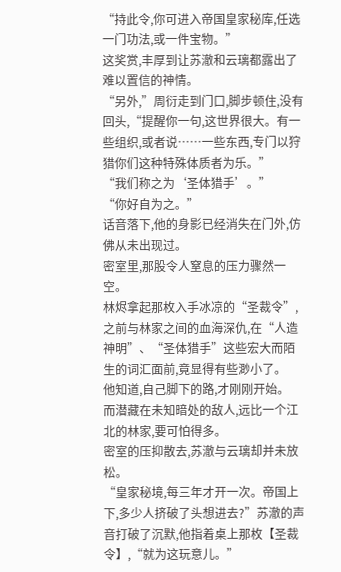“持此令,你可进入帝国皇家秘库,任选一门功法,或一件宝物。”
这奖赏,丰厚到让苏澈和云璃都露出了难以置信的神情。
“另外,”周衍走到门口,脚步顿住,没有回头,“提醒你一句,这世界很大。有一些组织,或者说……一些东西,专门以狩猎你们这种特殊体质者为乐。”
“我们称之为‘圣体猎手’。”
“你好自为之。”
话音落下,他的身影已经消失在门外,仿佛从未出现过。
密室里,那股令人窒息的压力骤然一空。
林烬拿起那枚入手冰凉的“圣裁令”,之前与林家之间的血海深仇,在“人造神明”、“圣体猎手”这些宏大而陌生的词汇面前,竟显得有些渺小了。
他知道,自己脚下的路,才刚刚开始。
而潜藏在未知暗处的敌人,远比一个江北的林家,要可怕得多。
密室的压抑散去,苏澈与云璃却并未放松。
“皇家秘境,每三年才开一次。帝国上下,多少人挤破了头想进去?”苏澈的声音打破了沉默,他指着桌上那枚【圣裁令】,“就为这玩意儿。”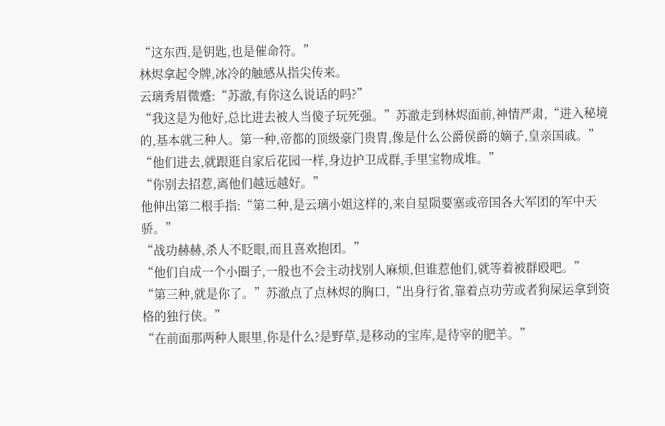“这东西,是钥匙,也是催命符。”
林烬拿起令牌,冰冷的触感从指尖传来。
云璃秀眉微蹙:“苏澈,有你这么说话的吗?”
“我这是为他好,总比进去被人当傻子玩死强。”苏澈走到林烬面前,神情严肃,“进入秘境的,基本就三种人。第一种,帝都的顶级豪门贵胄,像是什么公爵侯爵的嫡子,皇亲国戚。”
“他们进去,就跟逛自家后花园一样,身边护卫成群,手里宝物成堆。”
“你别去招惹,离他们越远越好。”
他伸出第二根手指:“第二种,是云璃小姐这样的,来自星陨要塞或帝国各大军团的军中天骄。”
“战功赫赫,杀人不眨眼,而且喜欢抱团。”
“他们自成一个小圈子,一般也不会主动找别人麻烦,但谁惹他们,就等着被群殴吧。”
“第三种,就是你了。”苏澈点了点林烬的胸口,“出身行省,靠着点功劳或者狗屎运拿到资格的独行侠。”
“在前面那两种人眼里,你是什么?是野草,是移动的宝库,是待宰的肥羊。”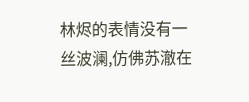林烬的表情没有一丝波澜,仿佛苏澈在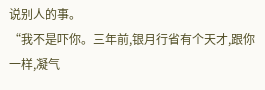说别人的事。
“我不是吓你。三年前,银月行省有个天才,跟你一样,凝气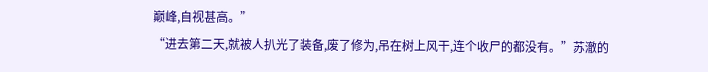巅峰,自视甚高。”
“进去第二天,就被人扒光了装备,废了修为,吊在树上风干,连个收尸的都没有。”苏澈的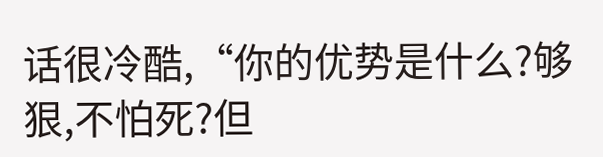话很冷酷,“你的优势是什么?够狠,不怕死?但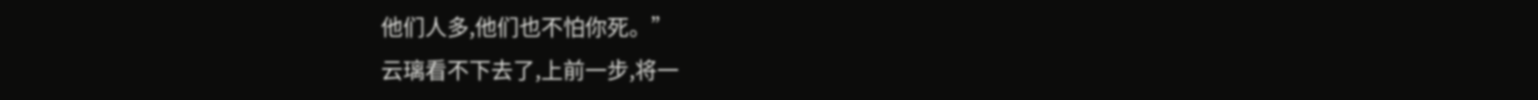他们人多,他们也不怕你死。”
云璃看不下去了,上前一步,将一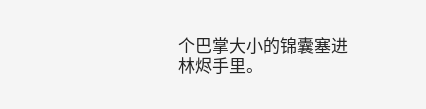个巴掌大小的锦囊塞进林烬手里。